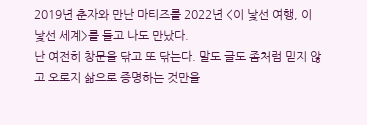2019년 춘자와 만난 마티즈를 2022년 <이 낯선 여행, 이 낯선 세계>를 들고 나도 만났다.
난 여전히 창문을 닦고 또 닦는다. 말도 글도 좀처럼 믿지 않고 오로지 삶으로 증명하는 것만을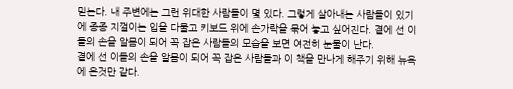믿는다. 내 주변에는 그런 위대한 사람들이 몇 있다. 그렇게 살아내는 사람들이 있기에 종종 지껄이는 입을 다물고 키보드 위에 손가락을 묶어 놓고 싶어진다. 곁에 선 이들의 손을 알몸이 되어 꼭 잡은 사람들의 모습을 보면 여전히 눈물이 난다.
곁에 선 이들의 손을 알몸이 되어 꼭 잡은 사람들과 이 책을 만나게 해주기 위해 뉴욕에 온것만 같다.